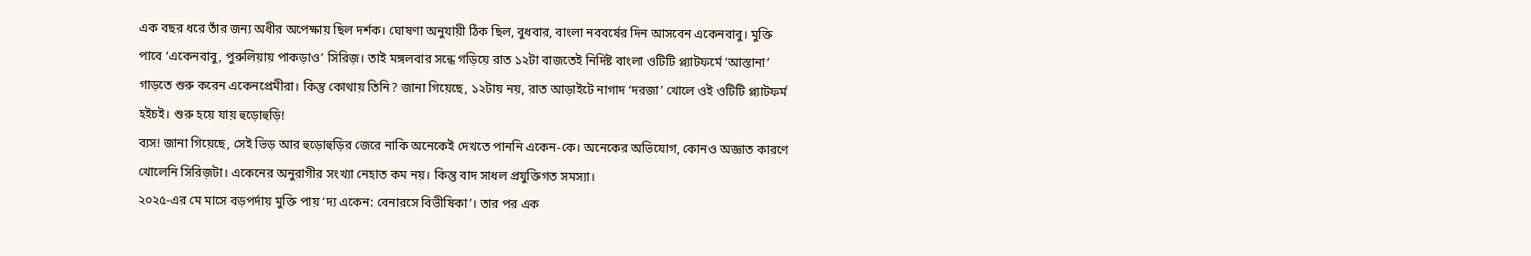এক বছর ধরে তাঁর জন্য অধীর অপেক্ষায় ছিল দর্শক। ঘোষণা অনুযায়ী ঠিক ছিল, বুধবার, বাংলা নববর্ষের দিন আসবেন একেনবাবু। মুক্তি পাবে ‘একেনবাবু, পুরুলিয়ায় পাকড়াও’ সিরিজ়। তাই মঙ্গলবার সন্ধে গড়িয়ে রাত ১২টা বাজতেই নির্দিষ্ট বাংলা ওটিটি প্ল্যাটফর্মে ‘আস্তানা’ গাড়তে শুরু করেন একেনপ্রেমীরা। কিন্তু কোথায় তিনি? জানা গিয়েছে, ১২টায় নয়, রাত আড়াইটে নাগাদ ‘দরজা’ খোলে ওই ওটিটি প্ল্যাটফর্ম হইচই। শুরু হয়ে যায় হুড়োহুড়ি!
ব্যস! জানা গিয়েছে, সেই ভিড় আর হুড়োহুড়ির জেরে নাকি অনেকেই দেখতে পাননি একেন-কে। অনেকের অভিযোগ, কোনও অজ্ঞাত কারণে খোলেনি সিরিজ়টা। একেনের অনুরাগীর সংখ্যা নেহাত কম নয়। কিন্তু বাদ সাধল প্রযুক্তিগত সমস্যা।
২০২৫-এর মে মাসে বড়পর্দায় মুক্তি পায় ‘দ্য একেন: বেনারসে বিভীষিকা’। তার পর এক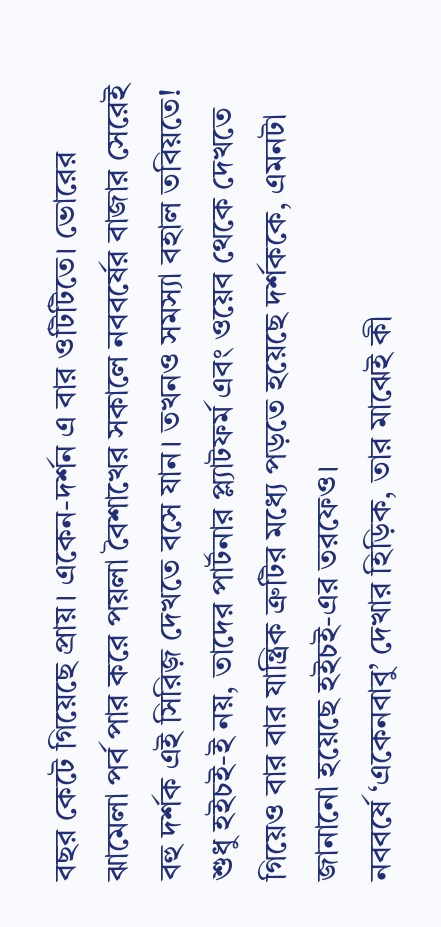বছর কেটে গিয়েছে প্রায়। একেন-দর্শন এ বার ওটিটিতে। ভোরের ঝামেলা পর্ব পার করে পয়লা বৈশাখের সকালে নববর্ষের বাজার সেরেই বহু দর্শক এই সিরিজ় দেখতে বসে যান। তখনও সমস্যা বহাল তবিয়তে! শুধু হইচই-ই নয়, তাদের পার্টনার প্ল্যাটফর্ম এবং ওয়েব থেকে দেখতে গিয়েও বার বার যান্ত্রিক ত্রুটির মধ্যে পড়তে হয়েছে দর্শককে, এমনটা জানানো হয়েছে হইচই-এর তরফেও।
নববর্ষে ‘একেনবাবু’ দেখার হিড়িক, তার মাঝেই কী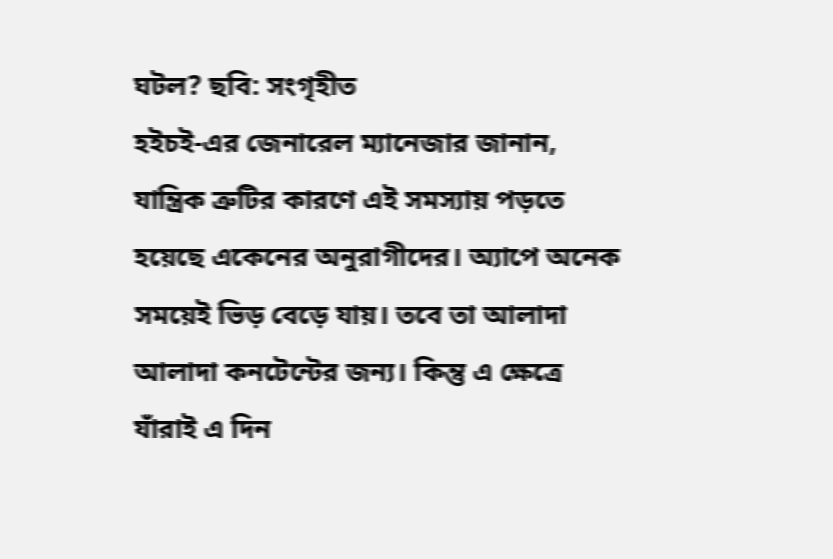ঘটল? ছবি: সংগৃহীত
হইচই-এর জেনারেল ম্যানেজার জানান, যান্ত্রিক ত্রুটির কারণে এই সমস্যায় পড়তে হয়েছে একেনের অনুরাগীদের। অ্যাপে অনেক সময়েই ভিড় বেড়ে যায়। তবে তা আলাদা আলাদা কনটেন্টের জন্য। কিন্তু এ ক্ষেত্রে যাঁরাই এ দিন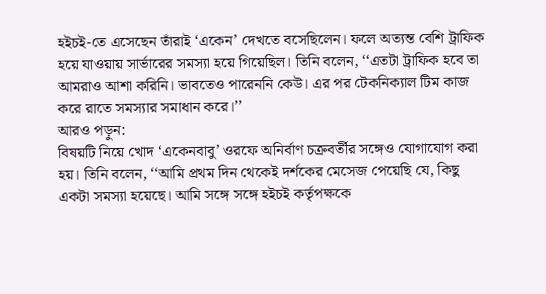হইচই-তে এসেছেন তাঁরাই ‘একেন’ দেখতে বসেছিলেন। ফলে অত্যন্ত বেশি ট্রাফিক হয়ে যাওয়ায় সার্ভারের সমস্যা হয়ে গিয়েছিল। তিনি বলেন, ‘‘এতটা ট্রাফিক হবে তা আমরাও আশা করিনি। ভাবতেও পারেননি কেউ। এর পর টেকনিক্যাল টিম কাজ করে রাতে সমস্যার সমাধান করে।’’
আরও পড়ুন:
বিষয়টি নিয়ে খোদ ‘একেনবাবু’ ওরফে অনির্বাণ চক্রবর্তীর সঙ্গেও যোগাযোগ করা হয়। তিনি বলেন, ‘‘আমি প্রথম দিন থেকেই দর্শকের মেসেজ পেয়েছি যে, কিছু একটা সমস্যা হয়েছে। আমি সঙ্গে সঙ্গে হইচই কর্তৃপক্ষকে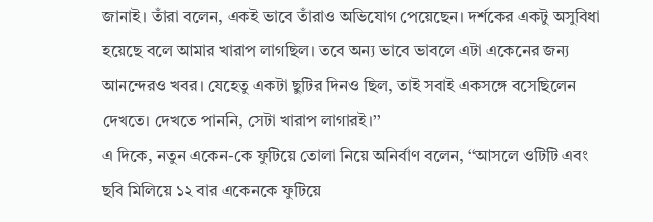জানাই। তাঁরা বলেন, একই ভাবে তাঁরাও অভিযোগ পেয়েছেন। দর্শকের একটু অসুবিধা হয়েছে বলে আমার খারাপ লাগছিল। তবে অন্য ভাবে ভাবলে এটা একেনের জন্য আনন্দেরও খবর। যেহেতু একটা ছুটির দিনও ছিল, তাই সবাই একসঙ্গে বসেছিলেন দেখতে। দেখতে পাননি, সেটা খারাপ লাগারই।’’
এ দিকে, নতুন একেন-কে ফুটিয়ে তোলা নিয়ে অনির্বাণ বলেন, ‘‘আসলে ওটিটি এবং ছবি মিলিয়ে ১২ বার একেনকে ফুটিয়ে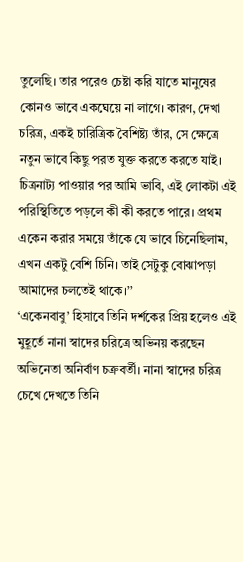তুলেছি। তার পরেও চেষ্টা করি যাতে মানুষের কোনও ভাবে একঘেয়ে না লাগে। কারণ, দেখা চরিত্র, একই চারিত্রিক বৈশিষ্ট্য তাঁর, সে ক্ষেত্রে নতুন ভাবে কিছু পরত যুক্ত করতে করতে যাই। চিত্রনাট্য পাওয়ার পর আমি ভাবি, এই লোকটা এই পরিস্থিতিতে পড়লে কী কী করতে পারে। প্রথম একেন করার সময়ে তাঁকে যে ভাবে চিনেছিলাম, এখন একটু বেশি চিনি। তাই সেটুকু বোঝাপড়া আমাদের চলতেই থাকে।’’
‘একেনবাবু’ হিসাবে তিনি দর্শকের প্রিয় হলেও এই মুহূর্তে নানা স্বাদের চরিত্রে অভিনয় করছেন অভিনেতা অনির্বাণ চক্রবর্তী। নানা স্বাদের চরিত্র চেখে দেখতে তিনি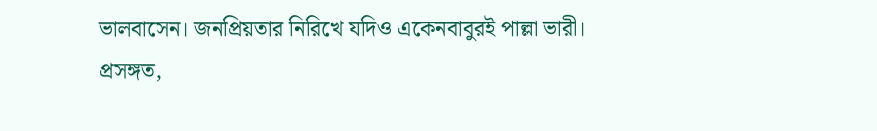ভালবাসেন। জনপ্রিয়তার নিরিখে যদিও একেনবাবুরই পাল্লা ভারী।
প্রসঙ্গত,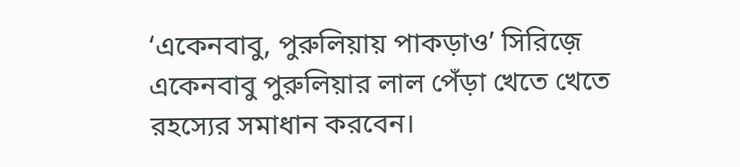‘একেনবাবু, পুরুলিয়ায় পাকড়াও’ সিরিজ়ে একেনবাবু পুরুলিয়ার লাল পেঁড়া খেতে খেতে রহস্যের সমাধান করবেন।